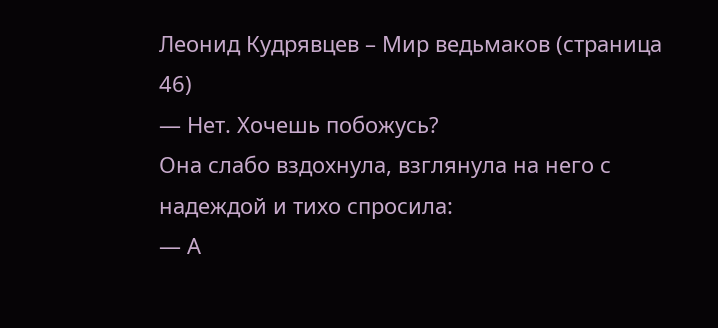Леонид Кудрявцев – Мир ведьмаков (страница 46)
— Нет. Хочешь побожусь?
Она слабо вздохнула, взглянула на него с надеждой и тихо спросила:
— А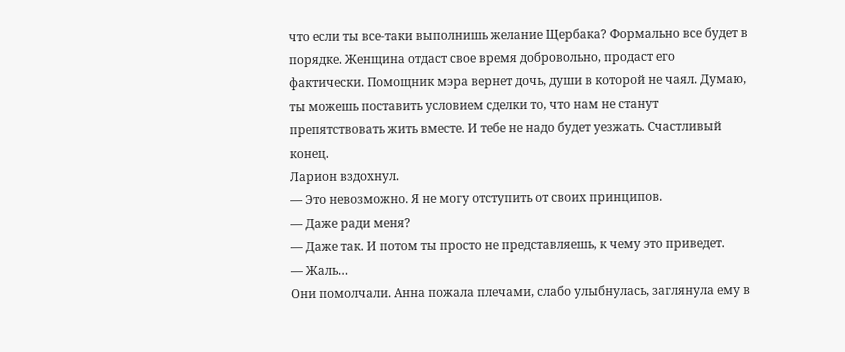что если ты все-таки выполнишь желание Щербака? Формально все будет в порядке. Женщина отдаст свое время добровольно, продаст его фактически. Помощник мэра вернет дочь, души в которой не чаял. Думаю, ты можешь поставить условием сделки то, что нам не станут препятствовать жить вместе. И тебе не надо будет уезжать. Счастливый конец.
Ларион вздохнул.
— Это невозможно. Я не могу отступить от своих принципов.
— Даже ради меня?
— Даже так. И потом ты просто не представляешь, к чему это приведет.
— Жаль…
Они помолчали. Анна пожала плечами, слабо улыбнулась, заглянула ему в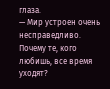глаза.
— Мир устроен очень несправедливо. Почему те, кого любишь, все время уходят?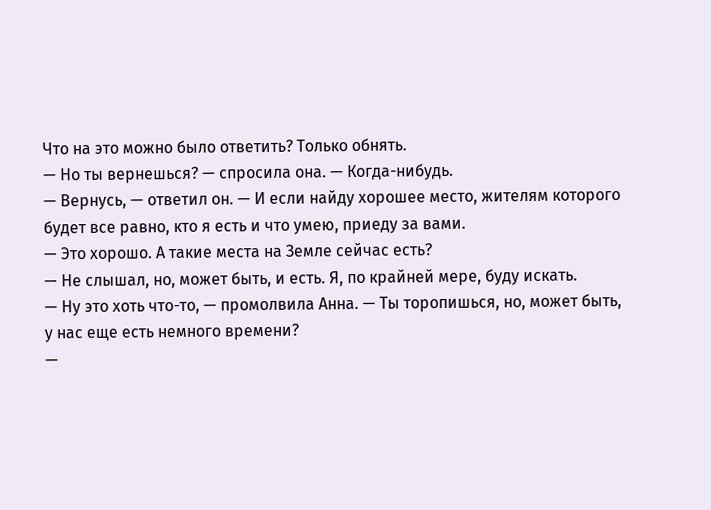Что на это можно было ответить? Только обнять.
— Но ты вернешься? — спросила она. — Когда-нибудь.
— Вернусь, — ответил он. — И если найду хорошее место, жителям которого будет все равно, кто я есть и что умею, приеду за вами.
— Это хорошо. А такие места на Земле сейчас есть?
— Не слышал, но, может быть, и есть. Я, по крайней мере, буду искать.
— Ну это хоть что-то, — промолвила Анна. — Ты торопишься, но, может быть, у нас еще есть немного времени?
—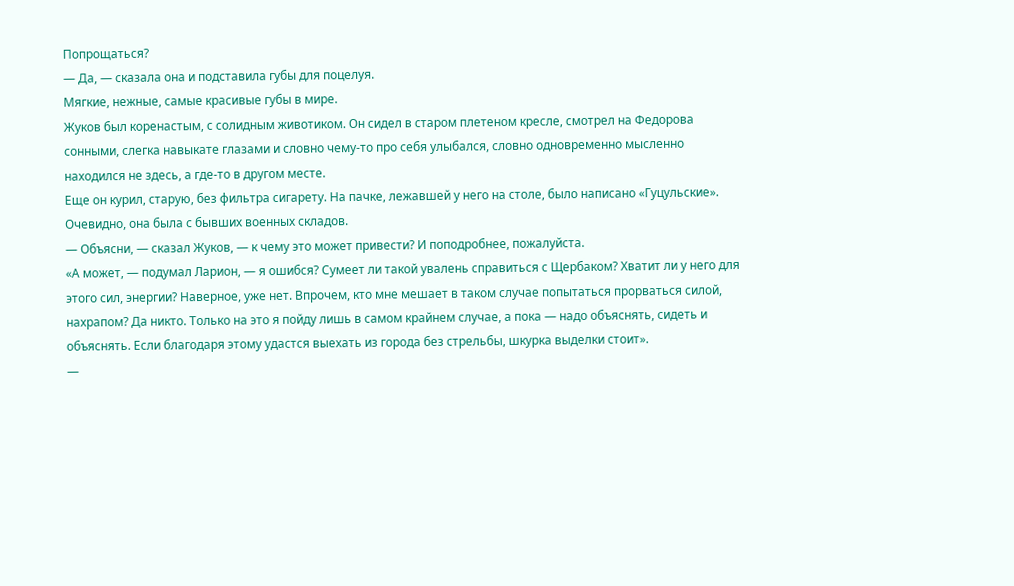Попрощаться?
— Да, — сказала она и подставила губы для поцелуя.
Мягкие, нежные, самые красивые губы в мире.
Жуков был коренастым, с солидным животиком. Он сидел в старом плетеном кресле, смотрел на Федорова сонными, слегка навыкате глазами и словно чему-то про себя улыбался, словно одновременно мысленно находился не здесь, а где-то в другом месте.
Еще он курил, старую, без фильтра сигарету. На пачке, лежавшей у него на столе, было написано «Гуцульские». Очевидно, она была с бывших военных складов.
— Объясни, — сказал Жуков, — к чему это может привести? И поподробнее, пожалуйста.
«А может, — подумал Ларион, — я ошибся? Сумеет ли такой увалень справиться с Щербаком? Хватит ли у него для этого сил, энергии? Наверное, уже нет. Впрочем, кто мне мешает в таком случае попытаться прорваться силой, нахрапом? Да никто. Только на это я пойду лишь в самом крайнем случае, а пока — надо объяснять, сидеть и объяснять. Если благодаря этому удастся выехать из города без стрельбы, шкурка выделки стоит».
—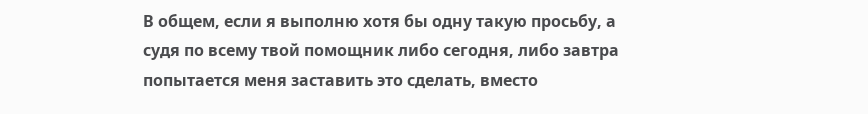В общем, если я выполню хотя бы одну такую просьбу, а судя по всему твой помощник либо сегодня, либо завтра попытается меня заставить это сделать, вместо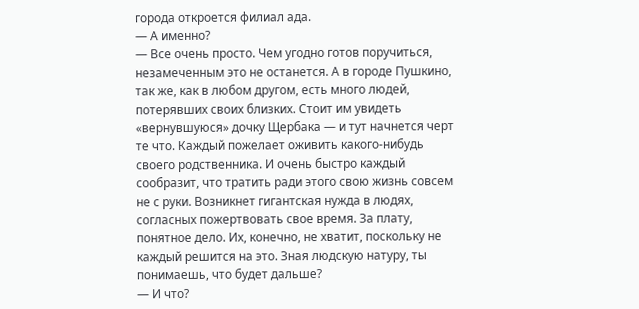города откроется филиал ада.
— А именно?
— Все очень просто. Чем угодно готов поручиться, незамеченным это не останется. А в городе Пушкино, так же, как в любом другом, есть много людей, потерявших своих близких. Стоит им увидеть «вернувшуюся» дочку Щербака — и тут начнется черт те что. Каждый пожелает оживить какого-нибудь своего родственника. И очень быстро каждый сообразит, что тратить ради этого свою жизнь совсем не с руки. Возникнет гигантская нужда в людях, согласных пожертвовать свое время. За плату, понятное дело. Их, конечно, не хватит, поскольку не каждый решится на это. Зная людскую натуру, ты понимаешь, что будет дальше?
— И что?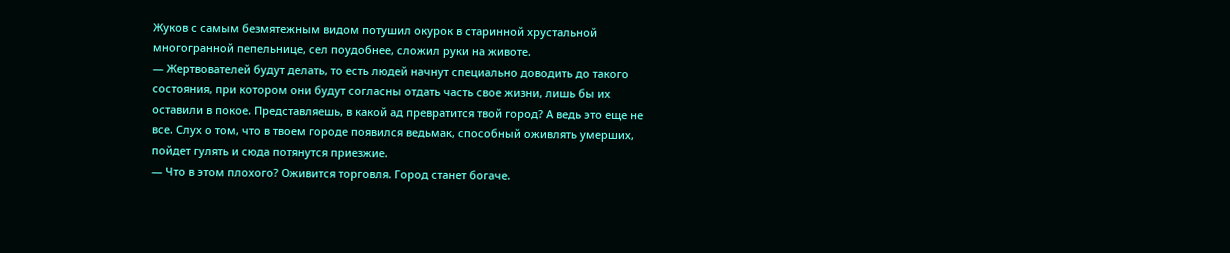Жуков с самым безмятежным видом потушил окурок в старинной хрустальной многогранной пепельнице, сел поудобнее, сложил руки на животе.
— Жертвователей будут делать, то есть людей начнут специально доводить до такого состояния, при котором они будут согласны отдать часть свое жизни, лишь бы их оставили в покое. Представляешь, в какой ад превратится твой город? А ведь это еще не все. Слух о том, что в твоем городе появился ведьмак, способный оживлять умерших, пойдет гулять и сюда потянутся приезжие.
— Что в этом плохого? Оживится торговля. Город станет богаче.